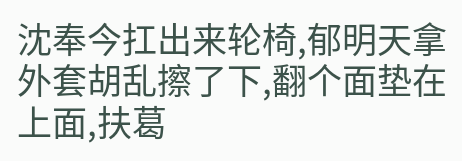沈奉今扛出来轮椅,郁明天拿外套胡乱擦了下,翻个面垫在上面,扶葛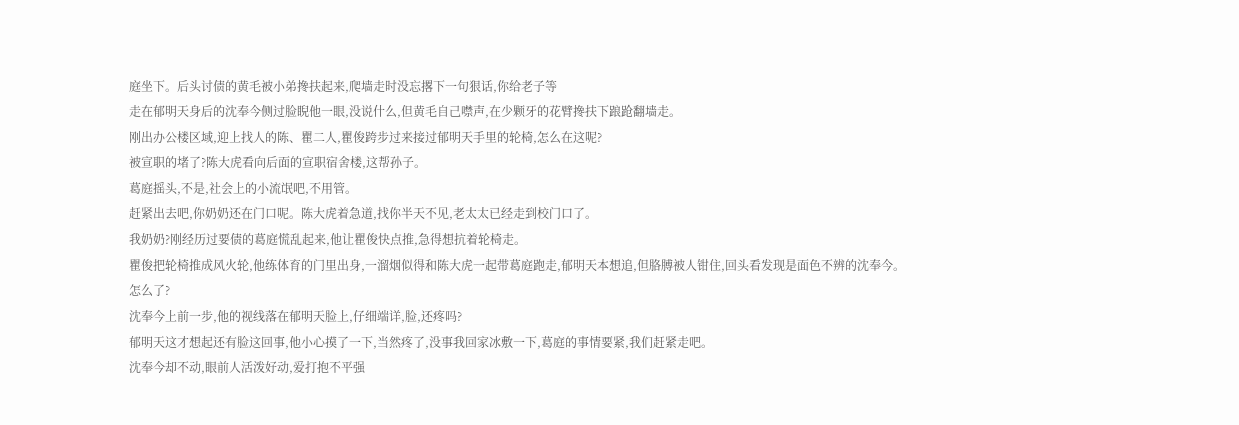庭坐下。后头讨债的黄毛被小弟搀扶起来,爬墙走时没忘撂下一句狠话,你给老子等
走在郁明天身后的沈奉今侧过脸睨他一眼,没说什么,但黄毛自己噤声,在少颗牙的花臂搀扶下踉跄翻墙走。
刚出办公楼区域,迎上找人的陈、瞿二人,瞿俊跨步过来接过郁明天手里的轮椅,怎么在这呢?
被宣职的堵了?陈大虎看向后面的宣职宿舍楼,这帮孙子。
葛庭摇头,不是,社会上的小流氓吧,不用管。
赶紧出去吧,你奶奶还在门口呢。陈大虎着急道,找你半天不见,老太太已经走到校门口了。
我奶奶?刚经历过要债的葛庭慌乱起来,他让瞿俊快点推,急得想抗着轮椅走。
瞿俊把轮椅推成风火轮,他练体育的门里出身,一溜烟似得和陈大虎一起带葛庭跑走,郁明天本想追,但胳膊被人钳住,回头看发现是面色不辨的沈奉今。
怎么了?
沈奉今上前一步,他的视线落在郁明天脸上,仔细端详,脸,还疼吗?
郁明天这才想起还有脸这回事,他小心摸了一下,当然疼了,没事我回家冰敷一下,葛庭的事情要紧,我们赶紧走吧。
沈奉今却不动,眼前人活泼好动,爱打抱不平强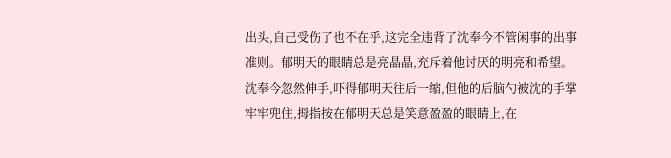出头,自己受伤了也不在乎,这完全违背了沈奉今不管闲事的出事准则。郁明天的眼睛总是亮晶晶,充斥着他讨厌的明亮和希望。
沈奉今忽然伸手,吓得郁明天往后一缩,但他的后脑勺被沈的手掌牢牢兜住,拇指按在郁明天总是笑意盈盈的眼睛上,在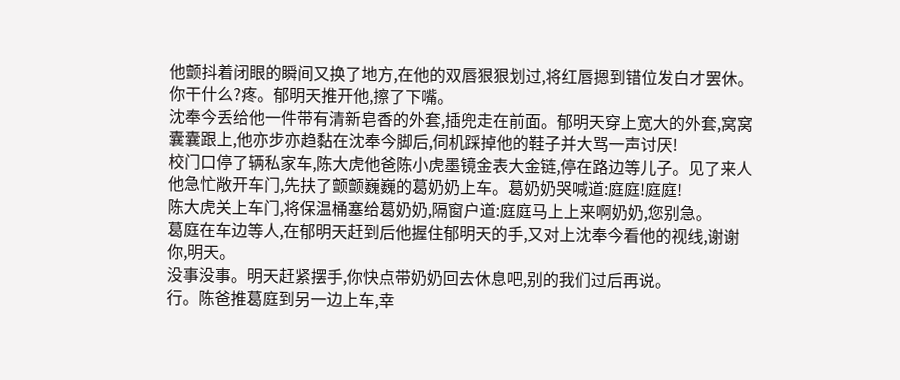他颤抖着闭眼的瞬间又换了地方,在他的双唇狠狠划过,将红唇摁到错位发白才罢休。
你干什么?疼。郁明天推开他,擦了下嘴。
沈奉今丢给他一件带有清新皂香的外套,插兜走在前面。郁明天穿上宽大的外套,窝窝囊囊跟上,他亦步亦趋黏在沈奉今脚后,伺机踩掉他的鞋子并大骂一声讨厌!
校门口停了辆私家车,陈大虎他爸陈小虎墨镜金表大金链,停在路边等儿子。见了来人他急忙敞开车门,先扶了颤颤巍巍的葛奶奶上车。葛奶奶哭喊道:庭庭!庭庭!
陈大虎关上车门,将保温桶塞给葛奶奶,隔窗户道:庭庭马上上来啊奶奶,您别急。
葛庭在车边等人,在郁明天赶到后他握住郁明天的手,又对上沈奉今看他的视线,谢谢你,明天。
没事没事。明天赶紧摆手,你快点带奶奶回去休息吧,别的我们过后再说。
行。陈爸推葛庭到另一边上车,幸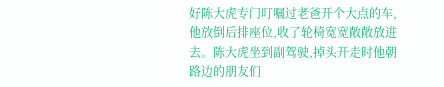好陈大虎专门叮嘱过老爸开个大点的车,他放倒后排座位,收了轮椅宽宽敞敞放进去。陈大虎坐到副驾驶,掉头开走时他朝路边的朋友们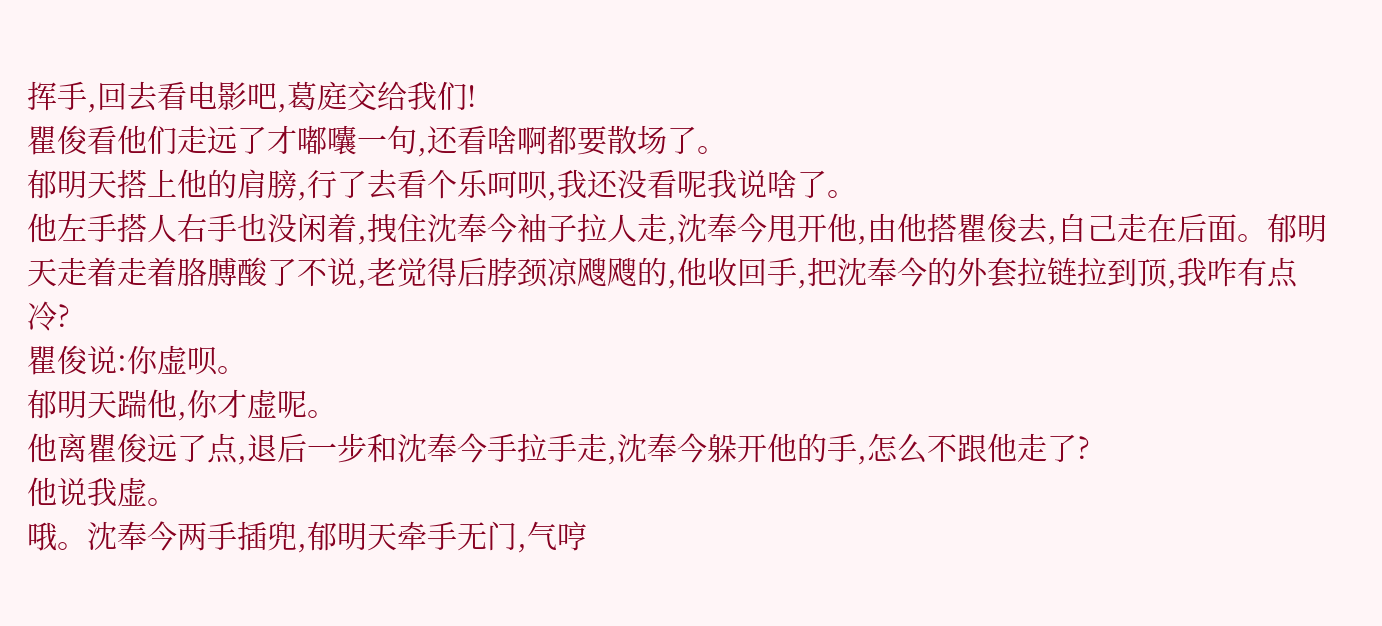挥手,回去看电影吧,葛庭交给我们!
瞿俊看他们走远了才嘟囔一句,还看啥啊都要散场了。
郁明天搭上他的肩膀,行了去看个乐呵呗,我还没看呢我说啥了。
他左手搭人右手也没闲着,拽住沈奉今袖子拉人走,沈奉今甩开他,由他搭瞿俊去,自己走在后面。郁明天走着走着胳膊酸了不说,老觉得后脖颈凉飕飕的,他收回手,把沈奉今的外套拉链拉到顶,我咋有点冷?
瞿俊说:你虚呗。
郁明天踹他,你才虚呢。
他离瞿俊远了点,退后一步和沈奉今手拉手走,沈奉今躲开他的手,怎么不跟他走了?
他说我虚。
哦。沈奉今两手插兜,郁明天牵手无门,气哼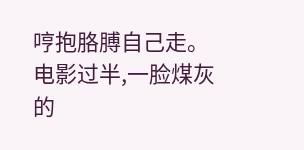哼抱胳膊自己走。
电影过半,一脸煤灰的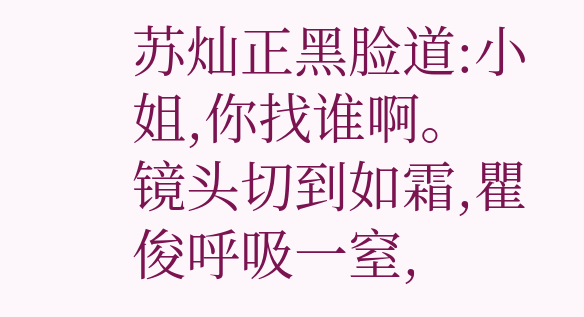苏灿正黑脸道:小姐,你找谁啊。
镜头切到如霜,瞿俊呼吸一窒,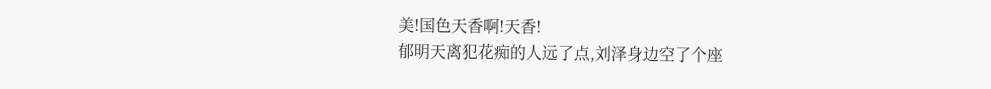美!国色天香啊!天香!
郁明天离犯花痴的人远了点,刘泽身边空了个座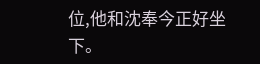位,他和沈奉今正好坐下。